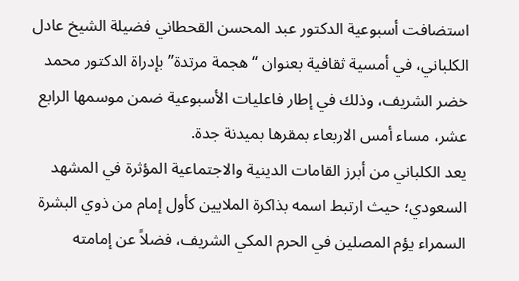استضافت أسبوعية الدكتور عبد المحسن القحطاني فضيلة الشيخ عادل الكلباني، في أمسية ثقافية بعنوان “هجمة مرتدة” بإدراة الدكتور محمد خضر الشريف، وذلك في إطار فاعليات الأسبوعية ضمن موسمها الرابع عشر، مساء أمس الاربعاء بمقرها بميدنة جدة.
يعد الكلباني من أبرز القامات الدينية والاجتماعية المؤثرة في المشهد السعودي؛ حيث ارتبط اسمه بذاكرة الملايين كأول إمام من ذوي البشرة السمراء يؤم المصلين في الحرم المكي الشريف، فضلاً عن إمامته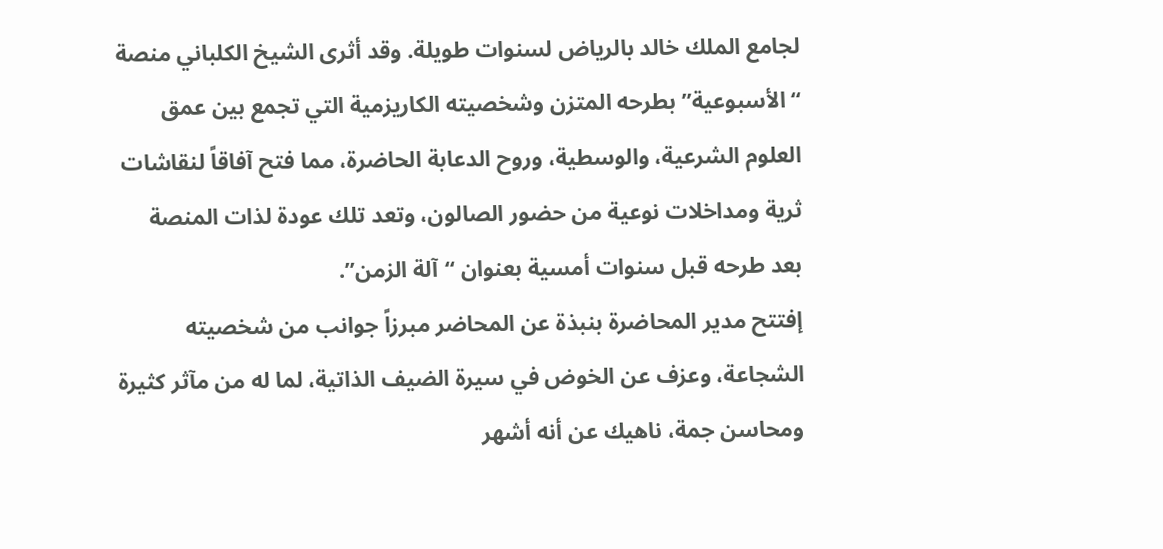لجامع الملك خالد بالرياض لسنوات طويلة. وقد أثرى الشيخ الكلباني منصة “الأسبوعية” بطرحه المتزن وشخصيته الكاريزمية التي تجمع بين عمق العلوم الشرعية، والوسطية، وروح الدعابة الحاضرة، مما فتح آفاقاً لنقاشات ثرية ومداخلات نوعية من حضور الصالون، وتعد تلك عودة لذات المنصة بعد طرحه قبل سنوات أمسية بعنوان “آلة الزمن”.
إفتتح مدير المحاضرة بنبذة عن المحاضر مبرزاً جوانب من شخصيته الشجاعة، وعزف عن الخوض في سيرة الضيف الذاتية، لما له من مآثر كثيرة ومحاسن جمة، ناهيك عن أنه أشهر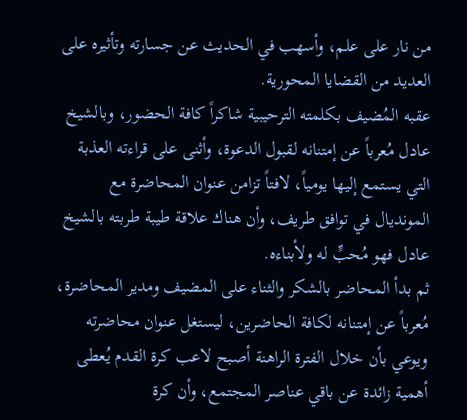من نار على علم، وأسهب في الحديث عن جسارته وتأثيره على العديد من القضايا المحورية.
عقبه المُضيف بكلمته الترحيبية شاكراً كافة الحضور، وبالشيخ عادل مُعرباً عن إمتنانه لقبول الدعوة، وأثنى على قراءته العذبة التي يستمع إليها يومياً، لافتاً تزامن عنوان المحاضرة مع المونديال في توافق طريف، وأن هناك علاقة طيبة طربته بالشيخ عادل فهو مُحبٍّ له ولأبناءه.
ثم بدأ المحاضر بالشكر والثناء على المضيف ومدير المحاضرة، مُعرباً عن إمتنانه لكافة الحاضرين، ليستغل عنوان محاضرته ويوعي بأن خلال الفترة الراهنة أصبح لاعب كرة القدم يُعطى أهمية زائدة عن باقي عناصر المجتمع، وأن كرة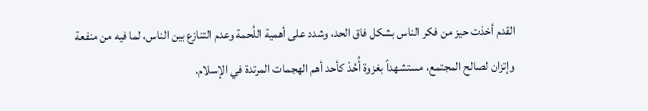القدم أخذت حيز من فكر الناس بشكل فاق الحد، وشدد على أهمية اللُحمة وعدم التنازع بين الناس، لما فيه من منفعة وإتزان لصالح المجتمع، مستشهداً بغزوة أُحُدْ كأحد أهم الهجمات المرتدة في الإسلام.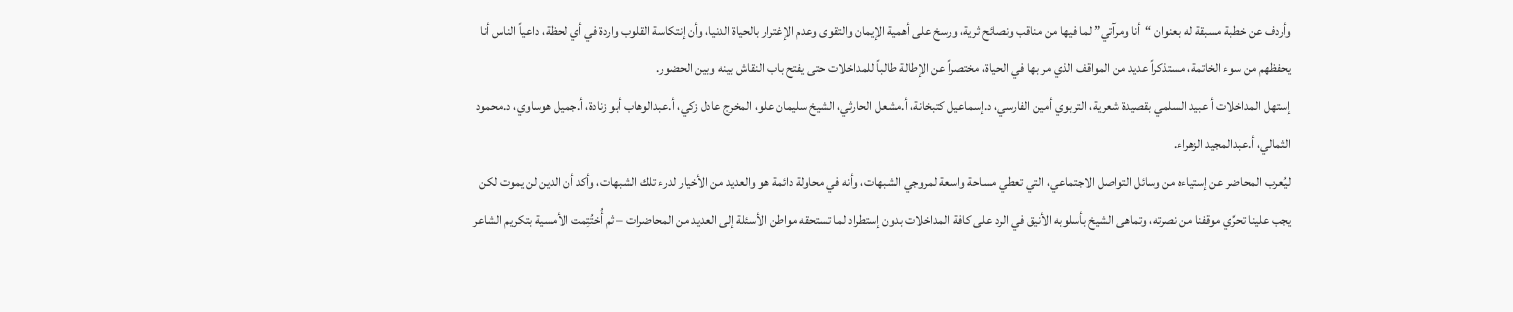وأردف عن خطبة مسبقة له بعنوان “أنا ومرآتي” لما فيها من مناقب ونصائح ثرية، ورسخ على أهمية الإيمان والتقوى وعدم الإغترار بالحياة الدنيا، وأن إنتكاسة القلوب واردة في أي لحظة، داعياً الناس أنا يحفظهم من سوء الخاتمة، مستذكراً عديد من المواقف الذي مر بها في الحياة، مختصراً عن الإطالة طالباً للمداخلات حتى يفتح باب النقاش بينه وبين الحضور.
إستهل المداخلات أ عبيد السلمي بقصيدة شعرية، التربوي أمين الفارسي، د.إسماعيل كتبخانة، أ.مشعل الحارثي، الشيخ سليمان علو، المخرج عادل زكي، أ.عبدالوهاب أبو زنادة، أ.جميل هوساوي، د.محمود الثمالي، أ.عبدالمجيد الزهراء.
ليُعرب المحاضر عن إستياءه من وسائل التواصل الاجتماعي، التي تعطي مساحة واسعة لمروجي الشبهات، وأنه في محاولة دائمة هو والعديد من الأخيار لدرء تلك الشبهات، وأكد أن الدين لن يموت لكن يجب علينا تحرِّي موقفنا من نصرته، وتماهى الشيخ بأسلوبه الأنيق في الرد على كافة المداخلات بدون إستطراد لما تستحقه مواطن الأسئلة إلى العديد من المحاضرات – ثم أُختُتِمت الأمسية بتكريم الشاعر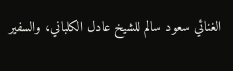الغنائي سعود سالم للشيخ عادل الكلباني، والسفير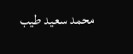محمد سعيد طيب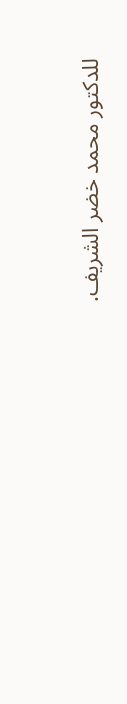للدكتور محمد خضر الشريف.